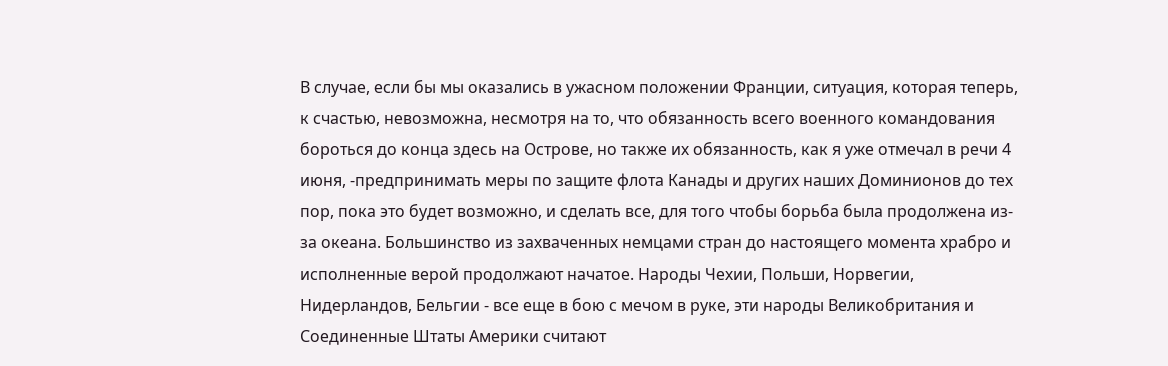В случае, если бы мы оказались в ужасном положении Франции, ситуация, которая теперь, к счастью, невозможна, несмотря на то, что обязанность всего военного командования бороться до конца здесь на Острове, но также их обязанность, как я уже отмечал в речи 4 июня, -предпринимать меры по защите флота Канады и других наших Доминионов до тех пор, пока это будет возможно, и сделать все, для того чтобы борьба была продолжена из-за океана. Большинство из захваченных немцами стран до настоящего момента храбро и исполненные верой продолжают начатое. Народы Чехии, Польши, Норвегии, Нидерландов, Бельгии - все еще в бою с мечом в руке, эти народы Великобритания и Соединенные Штаты Америки считают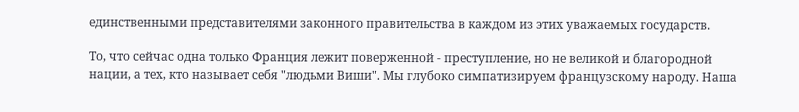единственными представителями законного правительства в каждом из этих уважаемых государств.

То, что сейчас одна только Франция лежит поверженной - преступление, но не великой и благородной нации, а тех, кто называет себя "людьми Виши". Мы глубоко симпатизируем французскому народу. Наша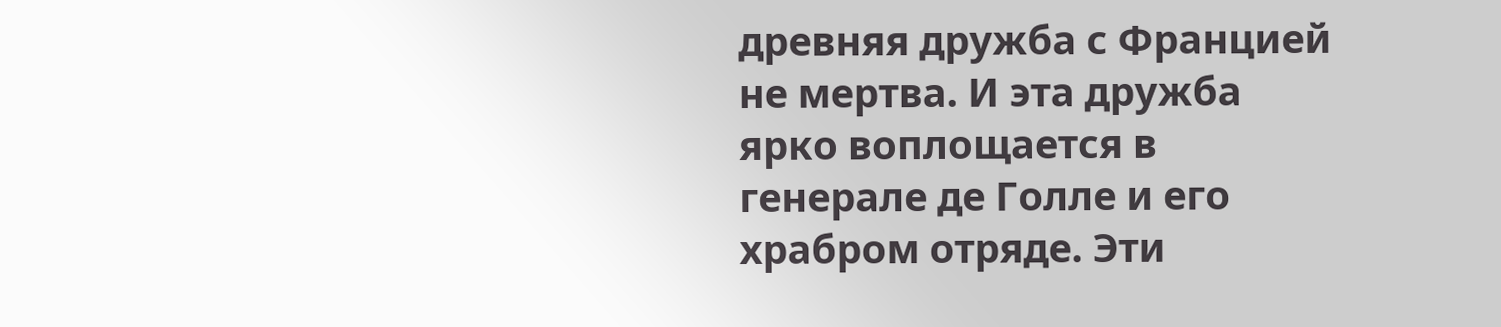древняя дружба с Францией не мертва. И эта дружба ярко воплощается в генерале де Голле и его храбром отряде. Эти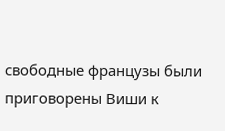свободные французы были приговорены Виши к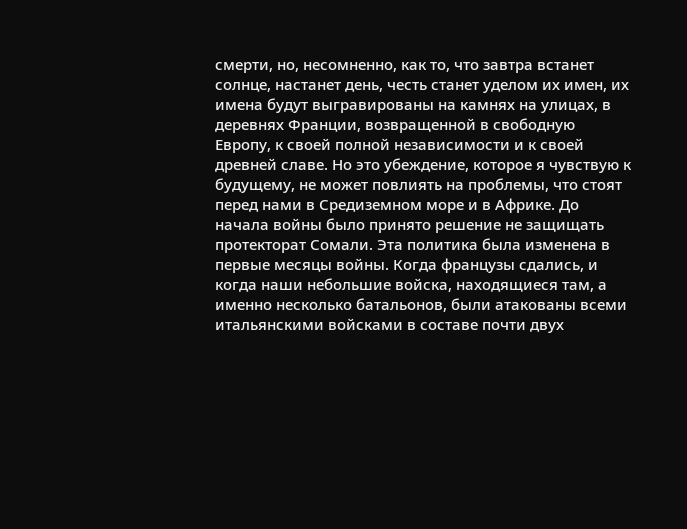смерти, но, несомненно, как то, что завтра встанет солнце, настанет день, честь станет уделом их имен, их имена будут выгравированы на камнях на улицах, в деревнях Франции, возвращенной в свободную Европу, к своей полной независимости и к своей древней славе. Но это убеждение, которое я чувствую к будущему, не может повлиять на проблемы, что стоят перед нами в Средиземном море и в Африке. До начала войны было принято решение не защищать протекторат Сомали. Эта политика была изменена в первые месяцы войны. Когда французы сдались, и когда наши небольшие войска, находящиеся там, а именно несколько батальонов, были атакованы всеми итальянскими войсками в составе почти двух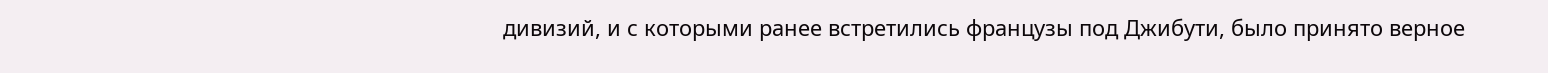дивизий, и с которыми ранее встретились французы под Джибути, было принято верное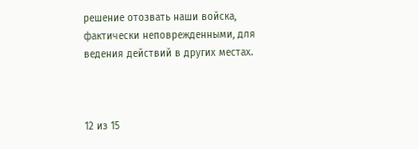решение отозвать наши войска, фактически неповрежденными, для ведения действий в других местах.



12 из 15